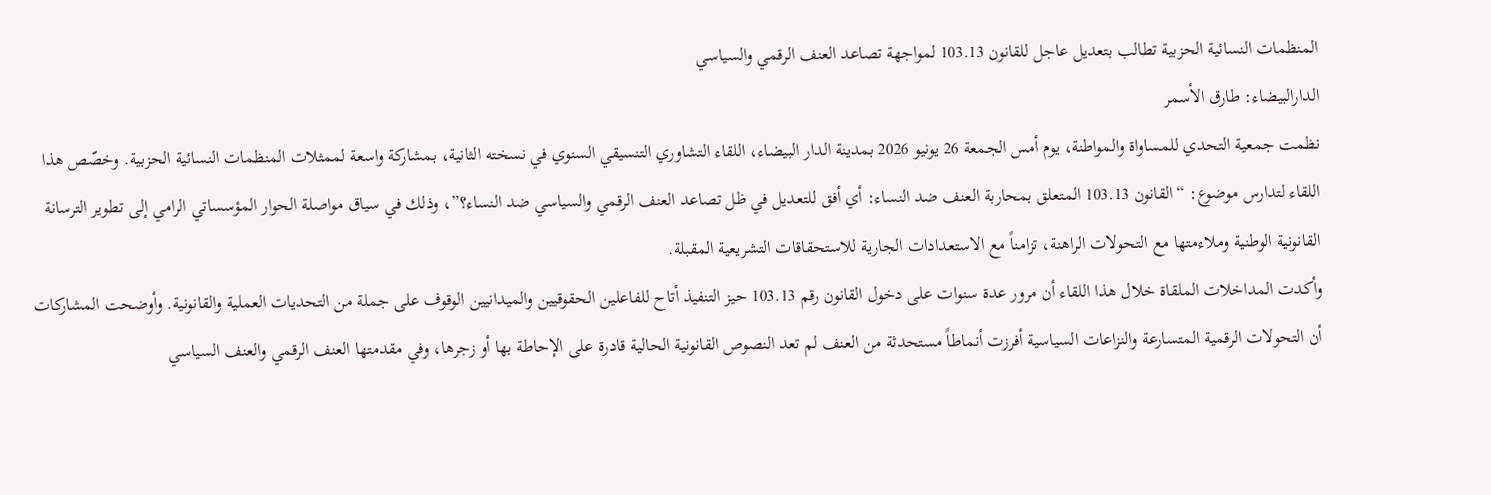المنظمات النسائية الحزبية تطالب بتعديل عاجل للقانون 103.13 لمواجهة تصاعد العنف الرقمي والسياسي
الدارالبيضاء: طارق الأسمر
نظمت جمعية التحدي للمساواة والمواطنة، يوم أمس الجمعة 26 يونيو 2026 بمدينة الدار البيضاء، اللقاء التشاوري التنسيقي السنوي في نسخته الثانية، بمشاركة واسعة لممثلات المنظمات النسائية الحزبية. وخصّص هذا اللقاء لتدارس موضوع: “القانون 103.13 المتعلق بمحاربة العنف ضد النساء: أي أفق للتعديل في ظل تصاعد العنف الرقمي والسياسي ضد النساء؟”، وذلك في سياق مواصلة الحوار المؤسساتي الرامي إلى تطوير الترسانة القانونية الوطنية وملاءمتها مع التحولات الراهنة، تزامناً مع الاستعدادات الجارية للاستحقاقات التشريعية المقبلة.
وأكدت المداخلات الملقاة خلال هذا اللقاء أن مرور عدة سنوات على دخول القانون رقم 103.13 حيز التنفيذ أتاح للفاعلين الحقوقيين والميدانيين الوقوف على جملة من التحديات العملية والقانونية. وأوضحت المشاركات أن التحولات الرقمية المتسارعة والنزاعات السياسية أفرزت أنماطاً مستحدثة من العنف لم تعد النصوص القانونية الحالية قادرة على الإحاطة بها أو زجرها، وفي مقدمتها العنف الرقمي والعنف السياسي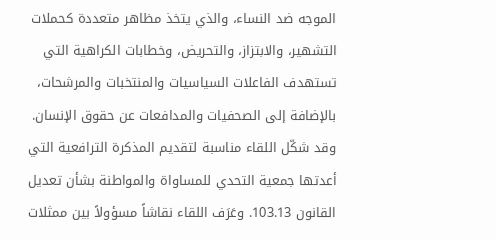الموجه ضد النساء، والذي يتخذ مظاهر متعددة كحملات التشهير، والابتزاز، والتحريض، وخطابات الكراهية التي تستهدف الفاعلات السياسيات والمنتخبات والمرشحات، بالإضافة إلى الصحفيات والمدافعات عن حقوق الإنسان.
وقد شكّل اللقاء مناسبة لتقديم المذكرة الترافعية التي أعدتها جمعية التحدي للمساواة والمواطنة بشأن تعديل القانون 103.13. وعَرَف اللقاء نقاشاً مسؤولاً بين ممثلات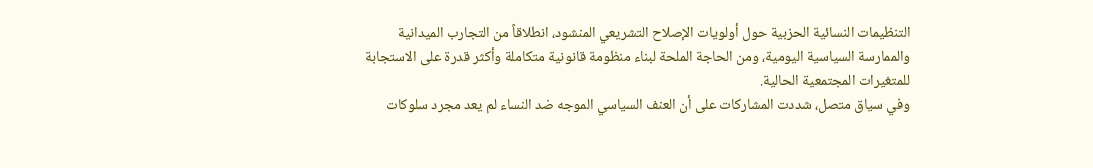التنظيمات النسائية الحزبية حول أولويات الإصلاح التشريعي المنشود، انطلاقاً من التجارب الميدانية والممارسة السياسية اليومية، ومن الحاجة الملحة لبناء منظومة قانونية متكاملة وأكثر قدرة على الاستجابة للمتغيرات المجتمعية الحالية.
وفي سياق متصل، شددت المشاركات على أن العنف السياسي الموجه ضد النساء لم يعد مجرد سلوكات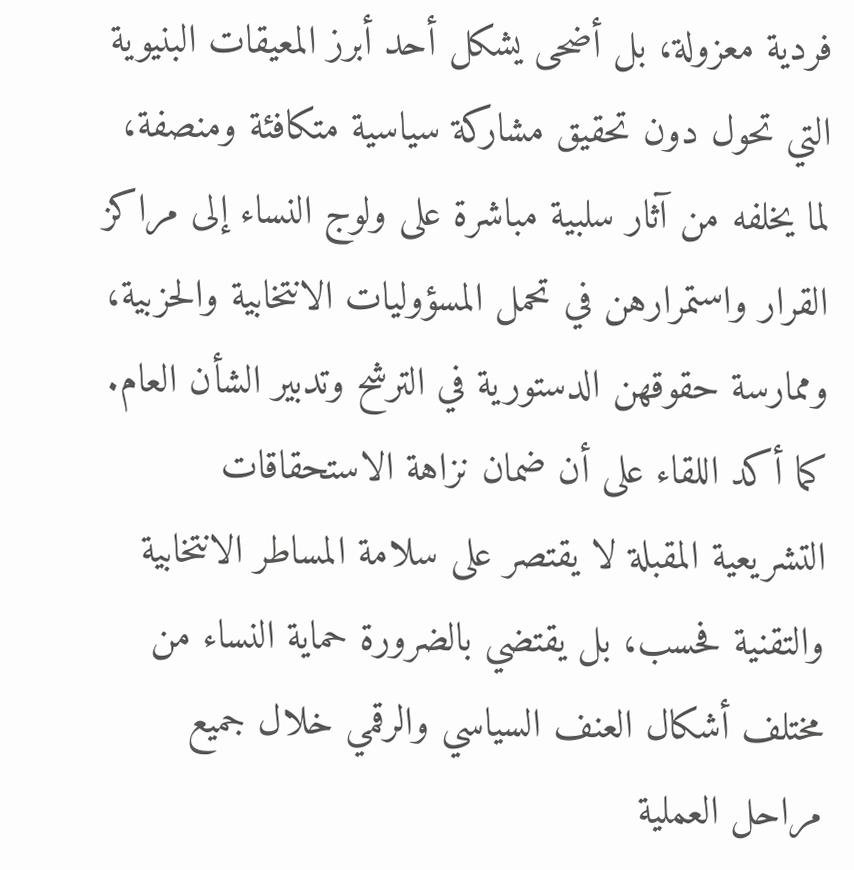فردية معزولة، بل أضحى يشكل أحد أبرز المعيقات البنيوية التي تحول دون تحقيق مشاركة سياسية متكافئة ومنصفة، لما يخلفه من آثار سلبية مباشرة على ولوج النساء إلى مراكز القرار واستمرارهن في تحمل المسؤوليات الانتخابية والحزبية، وممارسة حقوقهن الدستورية في الترشح وتدبير الشأن العام.
كما أكد اللقاء على أن ضمان نزاهة الاستحقاقات التشريعية المقبلة لا يقتصر على سلامة المساطر الانتخابية والتقنية فحسب، بل يقتضي بالضرورة حماية النساء من مختلف أشكال العنف السياسي والرقمي خلال جميع مراحل العملية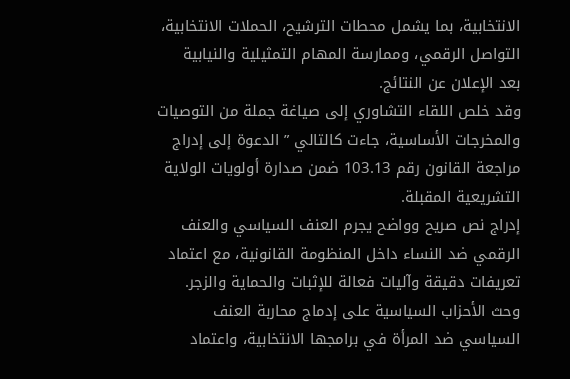الانتخابية، بما يشمل محطات الترشيح، الحملات الانتخابية، التواصل الرقمي، وممارسة المهام التمثيلية والنيابية بعد الإعلان عن النتائج.
وقد خلص اللقاء التشاوري إلى صياغة جملة من التوصيات والمخرجات الأساسية، جاءت كالتالي ” الدعوة إلى إدراج مراجعة القانون رقم 103.13 ضمن صدارة أولويات الولاية التشريعية المقبلة.
إدراج نص صريح وواضح يجرم العنف السياسي والعنف الرقمي ضد النساء داخل المنظومة القانونية، مع اعتماد تعريفات دقيقة وآليات فعالة للإثبات والحماية والزجر. وحث الأحزاب السياسية على إدماج محاربة العنف السياسي ضد المرأة في برامجها الانتخابية، واعتماد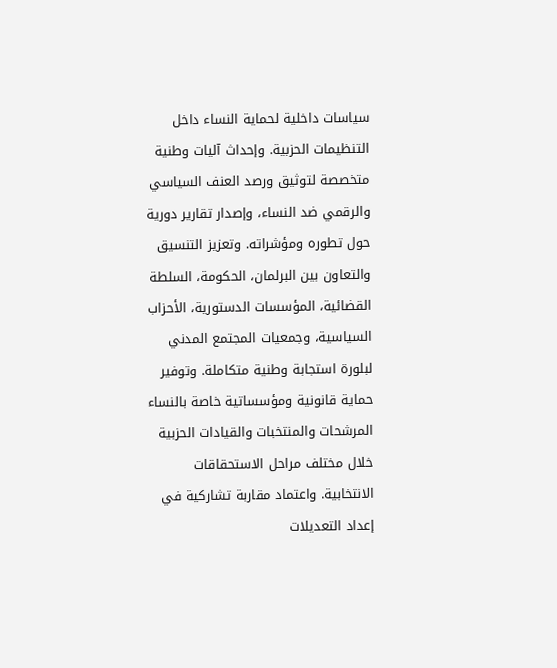سياسات داخلية لحماية النساء داخل التنظيمات الحزبية. وإحداث آليات وطنية متخصصة لتوثيق ورصد العنف السياسي والرقمي ضد النساء، وإصدار تقارير دورية حول تطوره ومؤشراته. وتعزيز التنسيق والتعاون بين البرلمان، الحكومة، السلطة القضائية، المؤسسات الدستورية، الأحزاب السياسية، وجمعيات المجتمع المدني لبلورة استجابة وطنية متكاملة. وتوفير حماية قانونية ومؤسساتية خاصة بالنساء المرشحات والمنتخبات والقيادات الحزبية خلال مختلف مراحل الاستحقاقات الانتخابية. واعتماد مقاربة تشاركية في إعداد التعديلات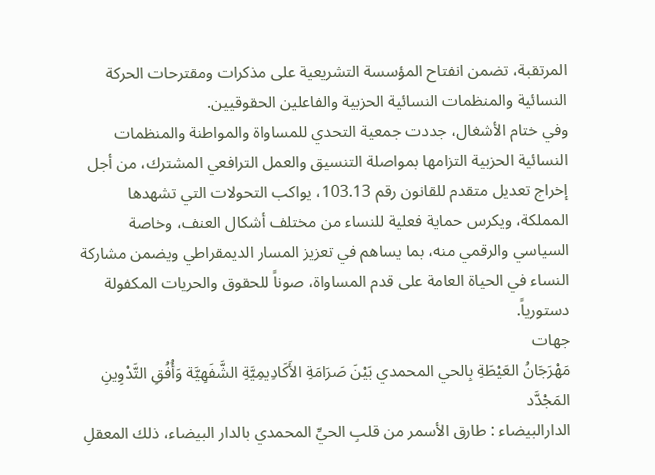المرتقبة، تضمن انفتاح المؤسسة التشريعية على مذكرات ومقترحات الحركة النسائية والمنظمات النسائية الحزبية والفاعلين الحقوقيين.
وفي ختام الأشغال، جددت جمعية التحدي للمساواة والمواطنة والمنظمات النسائية الحزبية التزامها بمواصلة التنسيق والعمل الترافعي المشترك، من أجل إخراج تعديل متقدم للقانون رقم 103.13، يواكب التحولات التي تشهدها المملكة، ويكرس حماية فعلية للنساء من مختلف أشكال العنف، وخاصة السياسي والرقمي منه، بما يساهم في تعزيز المسار الديمقراطي ويضمن مشاركة النساء في الحياة العامة على قدم المساواة، صوناً للحقوق والحريات المكفولة دستورياً.
جهات
مَهْرَجَانُ العَيْطَةِ بِالحي المحمدي بَيْنَ صَرَامَةِ الأَكَادِيمِيَّةِ الشَّفَهِيَّة وَأُفُقِ التَّدْوِينِ المَجْدَّد
الدارالبيضاء : طارق الأسمر من قلبِ الحيِّ المحمدي بالدار البيضاء، ذلك المعقلِ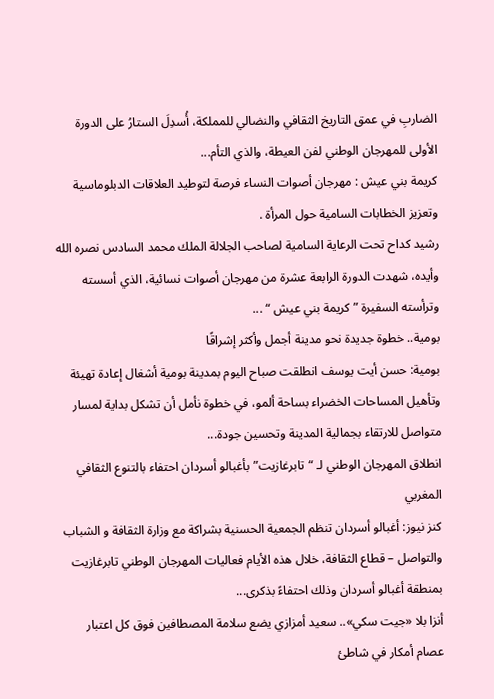الضاربِ في عمق التاريخ الثقافي والنضالي للمملكة، أُسدِلَ الستارُ على الدورة الأولى للمهرجان الوطني لفن العيطة، والذي التأم...
كريمة بني عيش : مهرجان أصوات النساء فرصة لتوطيد العلاقات الدبلوماسية وتعزيز الخطابات السامية حول المرأة .
رشيد كداح تحت الرعاية السامية لصاحب الجلالة الملك محمد السادس نصره الله وأيده، شهدت الدورة الرابعة عشرة من مهرجان أصوات نسائية، الذي أسسته وترأسته السفيرة ” كريمة بني عيش “ ...
بومية.. خطوة جديدة نحو مدينة أجمل وأكثر إشراقًا
بومية: حسن أيت يوسف انطلقت صباح اليوم بمدينة بومية أشغال إعادة تهيئة وتأهيل المساحات الخضراء بساحة ألمو، في خطوة نأمل أن تشكل بداية لمسار متواصل للارتقاء بجمالية المدينة وتحسين جودة...
انطلاق المهرجان الوطني لـ “تابرغازيت” بأغبالو أسردان احتفاء بالتنوع الثقافي المغربي
كنز نيوز: أغبالو أسردان تنظم الجمعية الحسنية بشراكة مع وزارة الثقافة و الشباب والتواصل – قطاع الثقافة، خلال هذه الأيام فعاليات المهرجان الوطني تابرغازيت بمنطقة أغبالو أسردان وذلك احتفاءً بذكرى...
أنزا بلا «جيت سكي».. سعيد أمزازي يضع سلامة المصطافين فوق كل اعتبار
عصام أمكار في شاطئ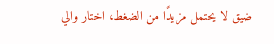ضيق لا يحتمل مزيدًا من الضغط، اختار والي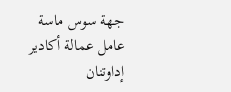جهة سوس ماسة عامل عمالة أكادير إداوتنان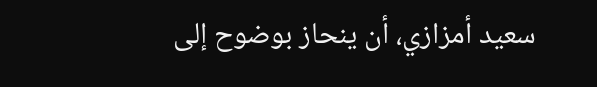سعيد أمزازي، أن ينحاز بوضوح إلى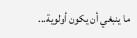ما ينبغي أن يكون أولوية...